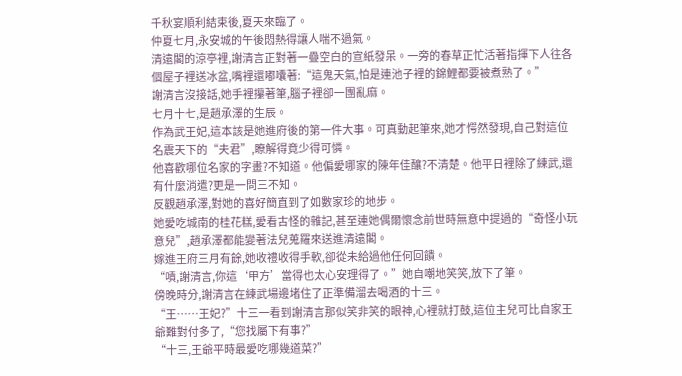千秋宴順利結束後,夏天來臨了。
仲夏七月,永安城的午後悶熱得讓人喘不過氣。
清遠閣的涼亭裡,謝清言正對著一疊空白的宣紙發呆。一旁的春草正忙活著指揮下人往各個屋子裡送冰盆,嘴裡還嘟囔著:“這鬼天氣,怕是連池子裡的錦鯉都要被煮熟了。”
謝清言沒接話,她手裡攥著筆,腦子裡卻一團亂麻。
七月十七,是趙承澤的生辰。
作為武王妃,這本該是她進府後的第一件大事。可真動起筆來,她才愕然發現,自己對這位名震天下的“夫君”,瞭解得竟少得可憐。
他喜歡哪位名家的字畫?不知道。他偏愛哪家的陳年佳釀?不清楚。他平日裡除了練武,還有什麼消遣?更是一問三不知。
反觀趙承澤,對她的喜好簡直到了如數家珍的地步。
她愛吃城南的桂花糕,愛看古怪的雜記,甚至連她偶爾懷念前世時無意中提過的“奇怪小玩意兒”,趙承澤都能變著法兒蒐羅來送進清遠閣。
嫁進王府三月有餘,她收禮收得手軟,卻從未給過他任何回饋。
“嘖,謝清言,你這‘甲方’當得也太心安理得了。”她自嘲地笑笑,放下了筆。
傍晚時分,謝清言在練武場邊堵住了正準備溜去喝酒的十三。
“王……王妃?”十三一看到謝清言那似笑非笑的眼神,心裡就打鼓,這位主兒可比自家王爺難對付多了,“您找屬下有事?”
“十三,王爺平時最愛吃哪幾道菜?”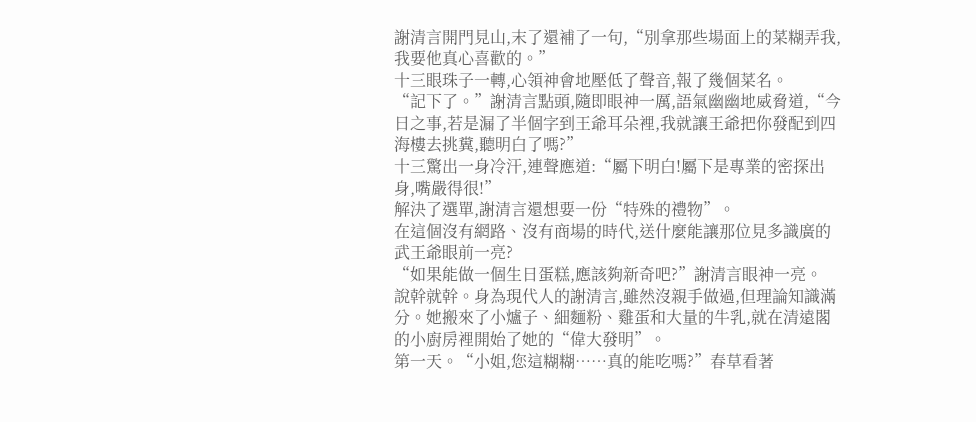謝清言開門見山,末了還補了一句,“別拿那些場面上的菜糊弄我,我要他真心喜歡的。”
十三眼珠子一轉,心領神會地壓低了聲音,報了幾個菜名。
“記下了。”謝清言點頭,隨即眼神一厲,語氣幽幽地威脅道,“今日之事,若是漏了半個字到王爺耳朵裡,我就讓王爺把你發配到四海樓去挑糞,聽明白了嗎?”
十三驚出一身冷汗,連聲應道:“屬下明白!屬下是專業的密探出身,嘴嚴得很!”
解決了選單,謝清言還想要一份“特殊的禮物”。
在這個沒有網路、沒有商場的時代,送什麼能讓那位見多識廣的武王爺眼前一亮?
“如果能做一個生日蛋糕,應該夠新奇吧?”謝清言眼神一亮。
說幹就幹。身為現代人的謝清言,雖然沒親手做過,但理論知識滿分。她搬來了小爐子、細麵粉、雞蛋和大量的牛乳,就在清遠閣的小廚房裡開始了她的“偉大發明”。
第一天。“小姐,您這糊糊……真的能吃嗎?”春草看著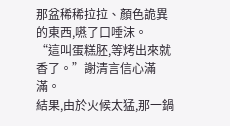那盆稀稀拉拉、顏色詭異的東西,嚥了口唾沫。
“這叫蛋糕胚,等烤出來就香了。”謝清言信心滿滿。
結果,由於火候太猛,那一鍋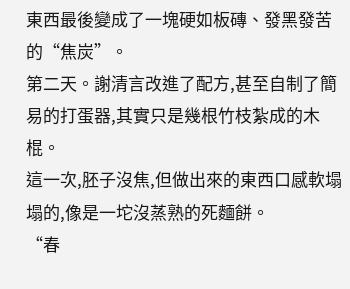東西最後變成了一塊硬如板磚、發黑發苦的“焦炭”。
第二天。謝清言改進了配方,甚至自制了簡易的打蛋器,其實只是幾根竹枝紮成的木棍。
這一次,胚子沒焦,但做出來的東西口感軟塌塌的,像是一坨沒蒸熟的死麵餅。
“春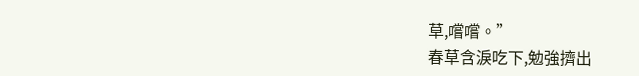草,嚐嚐。”
春草含淚吃下,勉強擠出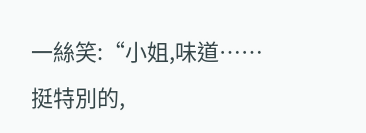一絲笑:“小姐,味道……挺特別的,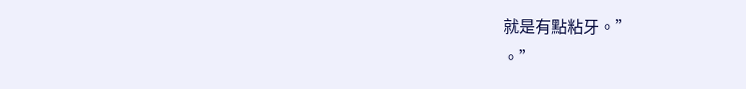就是有點粘牙。”
。”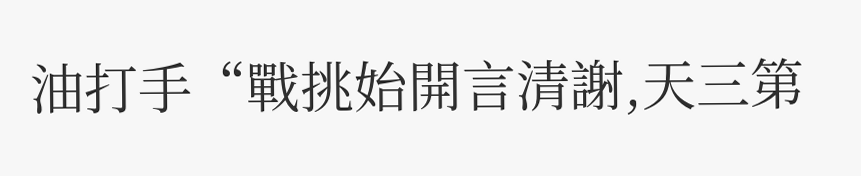油打手“戰挑始開言清謝,天三第